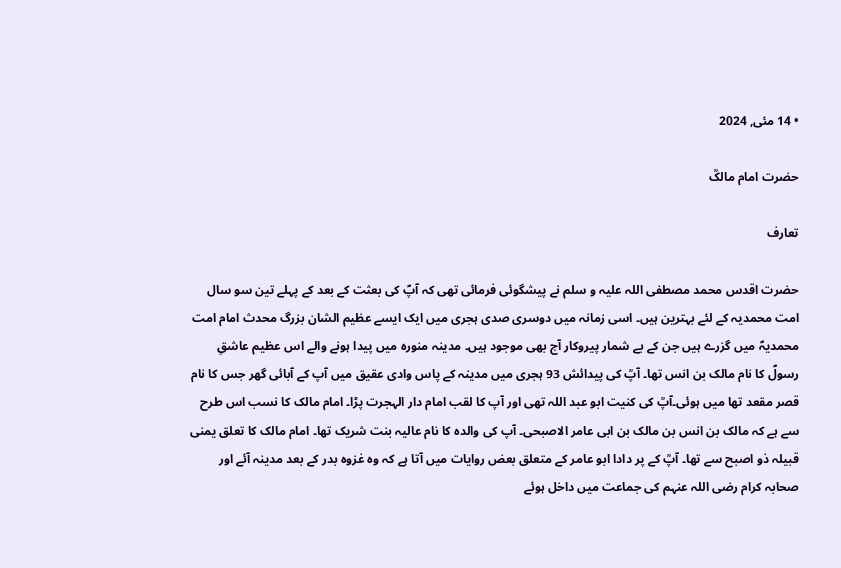• 14 مئی, 2024

حضرت امام مالکؒ

تعارف

حضرت اقدس محمد مصطفی اللہ علیہ و سلم نے پیشگوئی فرمائی تھی کہ آپؐ کی بعثت کے بعد کے پہلے تین سو سال امت محمدیہ کے لئے بہترین ہیں۔ اسی زمانہ میں دوسری صدی ہجری میں ایک ایسے عظیم الشان بزرگ محدث امام امت محمدیہؐ میں گزرے ہیں جن کے بے شمار پیروکار آج بھی موجود ہیں۔ مدینہ منورہ میں پیدا ہونے والے اس عظیم عاشقِ رسولؐ کا نام مالک بن انس تھا۔ آپؒ کی پیدائش 93 ہجری میں مدینہ کے پاس وادی عقیق میں آپ کے آبائی گھر جس کا نام قصر مقعد تھا میں ہوئی۔آپؒ کی کنیت ابو عبد اللہ تھی اور آپ کا لقب امام دار الہجرت پڑا۔ امام مالک کا نسب اس طرح سے ہے کہ مالک بن انس بن مالک بن ابی عامر الاصبحی۔ آپ کی والدہ کا نام عالیہ بنت شریک تھا۔ امام مالک کا تعلق یمنی قبیلہ ذو اصبح سے تھا۔ آپؒ کے پر دادا ابو عامر کے متعلق بعض روایات میں آتا ہے کہ وہ غزوہ بدر کے بعد مدینہ آئے اور صحابہ کرام رضی اللہ عنہم کی جماعت میں داخل ہوئے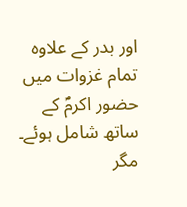اور بدر کے علاوہ تمام غزوات میں حضور اکرمؐ کے ساتھ شامل ہوئے۔ مگر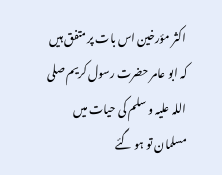اکثر مؤرخین اس بات پر متفق ہیں کہ ابو عامر حضرت رسول کریم صلی اللہ علیہ و سلم کی حیات میں مسلمان تو ہو گئے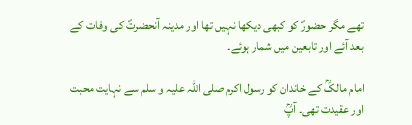تھے مگر حضورؐ کو کبھی دیکھا نہیں تھا اور مدینہ آنحضرتؐ کی وفات کے بعد آئے اور تابعین میں شمار ہوئے۔

امام مالکؒ کے خاندان کو رسول اکرم صلی اللہ علیہ و سلم سے نہایت محبت اور عقیدت تھی۔ آپؒ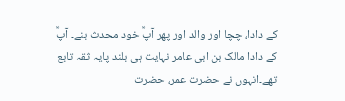کے دادا، چچا اور والد اور پھر آپؒ خود محدث بنے۔ آپؒ کے دادا مالک بن ابی عامر نہایت ہی بلند پایہ ثقہ تابع تھے۔انہوں نے حضرت عمر، حضرت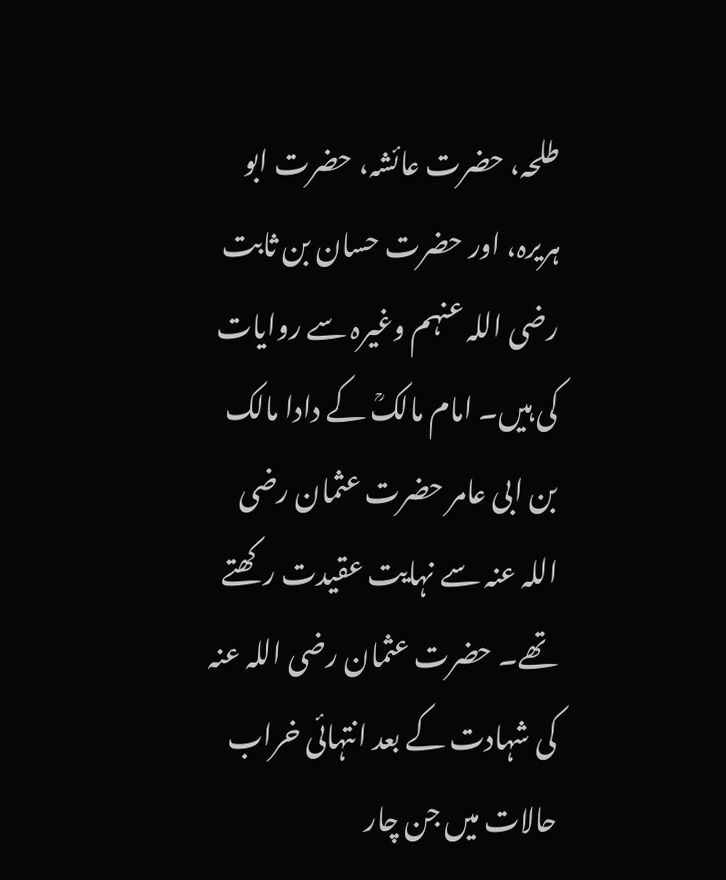طلحہ، حضرت عائشہ، حضرت ابو ہریرہ، اور حضرت حسان بن ثابت رضی اللہ عنہم وغیرہ سے روایات کی ہیں۔ امام مالکؒ کے دادا مالک بن ابی عامر حضرت عثمان رضی اللہ عنہ سے نہایت عقیدت رکھتے تھے۔ حضرت عثمان رضی اللہ عنہ کی شہادت کے بعد انتہائی خراب حالات میں جن چار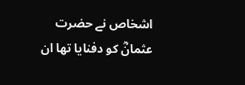اشخاص نے حضرت عثمانؓ کو دفنایا تھا ان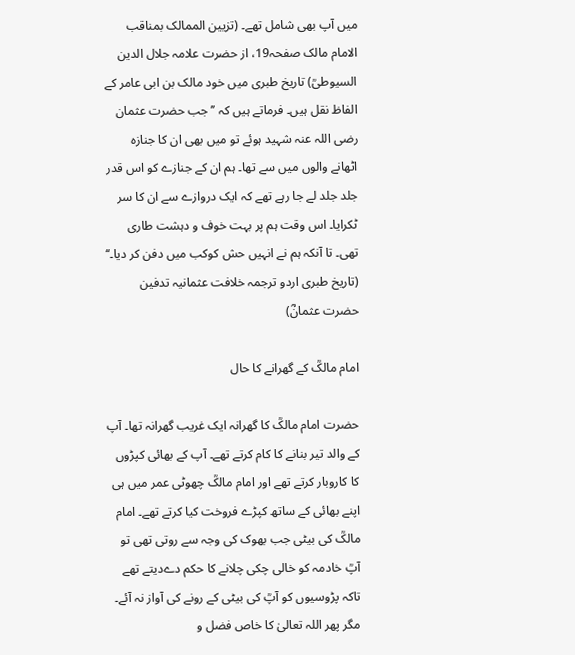میں آپ بھی شامل تھے۔ (تزیین الممالک بمناقب الامام مالک صفحہ19، از حضرت علامہ جلال الدین السیوطیؒ) تاریخ طبری میں خود مالک بن ابی عامر کے الفاظ نقل ہیں۔ فرماتے ہیں کہ ’’جب حضرت عثمان رضی اللہ عنہ شہید ہوئے تو میں بھی ان کا جنازہ اٹھانے والوں میں سے تھا۔ ہم ان کے جنازے کو اس قدر جلد جلد لے جا رہے تھے کہ ایک دروازے سے ان کا سر ٹکرایا۔ اس وقت ہم پر بہت خوف و دہشت طاری تھی۔ تا آنکہ ہم نے انہیں حش کوکب میں دفن کر دیا۔‘‘ (تاریخ طبری اردو ترجمہ خلافت عثمانیہ تدفین حضرت عثمانؓ)

امام مالکؒ کے گھرانے کا حال

حضرت امام مالکؒ کا گھرانہ ایک غریب گھرانہ تھا۔ آپ کے والد تیر بنانے کا کام کرتے تھے۔ آپ کے بھائی کپڑوں کا کاروبار کرتے تھے اور امام مالکؒ چھوٹی عمر میں ہی اپنے بھائی کے ساتھ کپڑے فروخت کیا کرتے تھے۔ امام مالکؒ کی بیٹی جب بھوک کی وجہ سے روتی تھی تو آپؒ خادمہ کو خالی چکی چلانے کا حکم دےدیتے تھے تاکہ پڑوسیوں کو آپؒ کی بیٹی کے رونے کی آواز نہ آئے۔ مگر پھر اللہ تعالیٰ کا خاص فضل و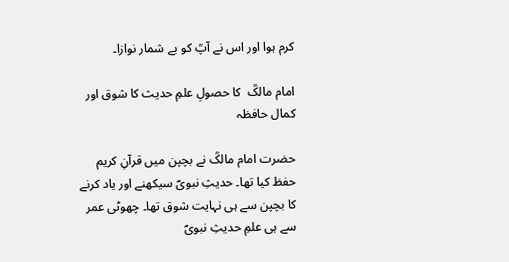کرم ہوا اور اس نے آپؒ کو بے شمار نوازا۔

امام مالکؒ  کا حصولِ علمِ حدیث کا شوق اور کمال حافظہ

حضرت امام مالکؒ نے بچپن میں قرآنِ کریم حفظ کیا تھا۔ حدیثِ نبویؐ سیکھنے اور یاد کرنے کا بچپن سے ہی نہایت شوق تھا۔ چھوٹی عمر سے ہی علمِ حدیثِ نبویؐ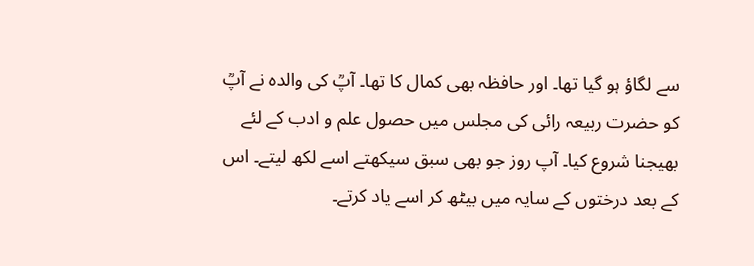سے لگاؤ ہو گیا تھا۔ اور حافظہ بھی کمال کا تھا۔ آپؒ کی والدہ نے آپؒ کو حضرت ربیعہ رائی کی مجلس میں حصول علم و ادب کے لئے بھیجنا شروع کیا۔ آپ روز جو بھی سبق سیکھتے اسے لکھ لیتے۔ اس کے بعد درختوں کے سایہ میں بیٹھ کر اسے یاد کرتے۔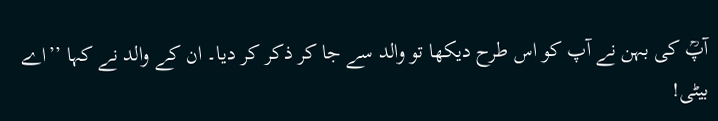آپؒ کی بہن نے آپ کو اس طرح دیکھا تو والد سے جا کر ذکر کر دیا۔ ان کے والد نے کہا ’’اے بیٹی!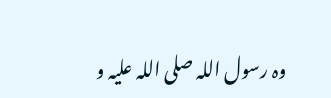وہ رسول اللہ صلی اللہ علیہ و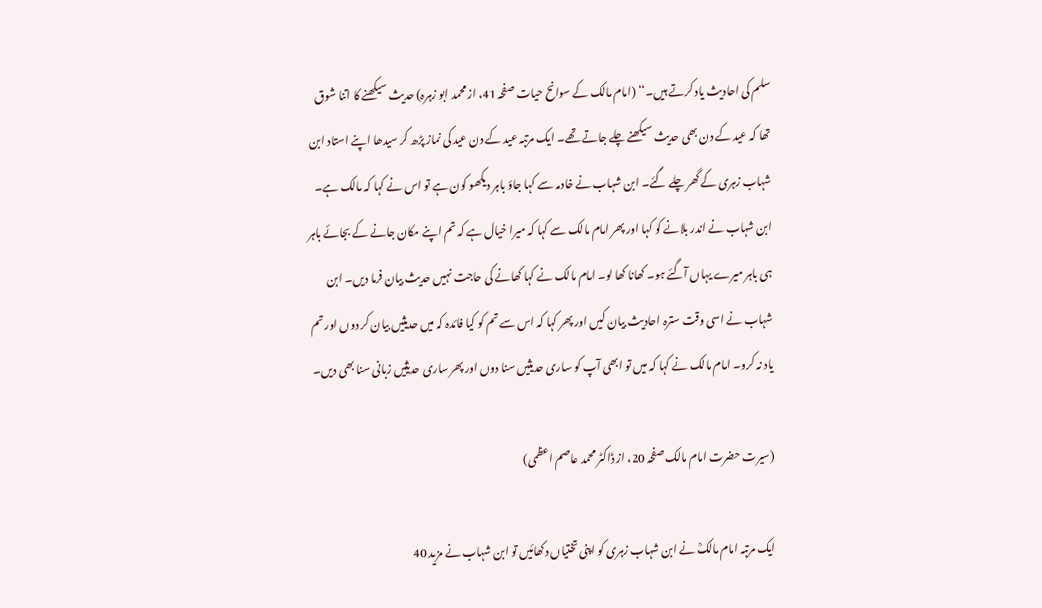سلم کی احادیث یاد کرتے ہیں۔‘‘ (امام مالک کے سوانح حیات صفحہ 41، از محمد ابو زہرہ) حدیث سیکھنے کا اتنا شوق تھا کہ عید کے دن بھی حدیث سیکھنے چلے جاتے تھے۔ ایک مرتبہ عید کے دن عید کی نماز پڑھ کر سیدھا اپنے استاد ابن شہاب زہری کے گھر چلے گئے۔ ابن شہاب نے خادمہ سے کہا جاؤ باہر دیکھو کون ہے تو اس نے کہا کہ مالک ہے۔ ابن شہاب نے اندر بلانے کو کہا اور پھر امام مالک سے کہا کہ میرا خیال ہے کہ تم اپنے مکان جانے کے بجائے باہر ہی باہر میرے یہاں آگئے ہو۔ کھانا کھا لو۔ امام مالک نے کہا کھانے کی حاجت نہیں حدیث بیان فرما دیں۔ ابن شہاب نے اسی وقت سترہ احادیث بیان کیں اور پھر کہا کہ اس سے تم کو کیا فائدہ کہ میں حدیثیں بیان کر دوں اور تم یاد نہ کرو۔ امام مالک نے کہا کہ میں تو ابھی آپ کو ساری حدیثیں سنا دوں اور پھر ساری حدیثیں زبانی سنا بھی دیں۔

(سیرت حضرت امام مالک صفحہ 20، از ڈاکٹر محمد عاصم اعظمی)

ایک مرتبہ امام مالکؒ نے ابن شہاب زہری کو اپنی تختیاں دکھائیں تو ابن شہاب نے مزید 40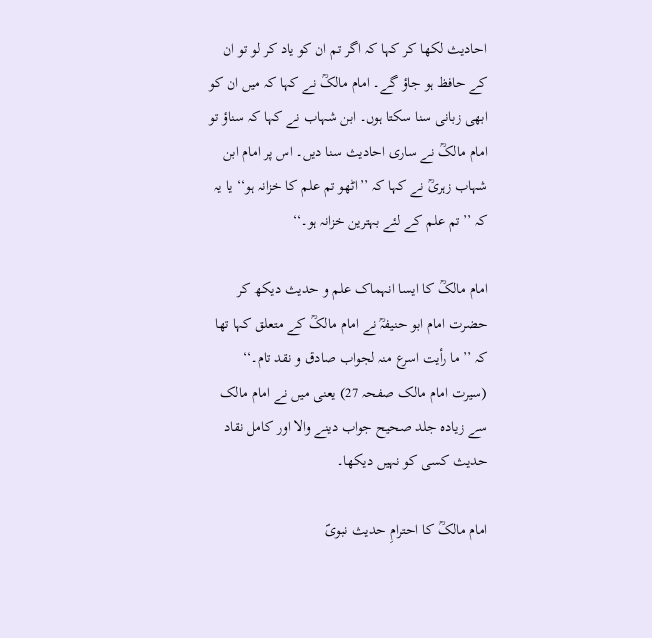احادیث لکھا کر کہا کہ اگر تم ان کو یاد کر لو تو ان کے حافظ ہو جاؤ گے۔ امام مالکؒ نے کہا کہ میں ان کو ابھی زبانی سنا سکتا ہوں۔ ابن شہاب نے کہا کہ سناؤ تو امام مالکؒ نے ساری احادیث سنا دیں۔ اس پر امام ابن شہاب زہریؒ نے کہا کہ ’’اٹھو تم علم کا خزانہ ہو‘‘ یا یہ کہ ’’تم علم کے لئے بہترین خزانہ ہو۔‘‘

امام مالکؒ کا ایسا انہماک علم و حدیث دیکھ کر حضرت امام ابو حنیفہؒ نے امام مالکؒ کے متعلق کہا تھا کہ ’’ما رأیت اسرع منہ لجواب صادق و نقد تام۔‘‘ (سیرت امام مالک صفحہ 27) یعنی میں نے امام مالک سے زیادہ جلد صحیح جواب دینے والا اور کامل نقاد حدیث کسی کو نہیں دیکھا۔

امام مالکؒ کا احترامِ حدیث نبویؐ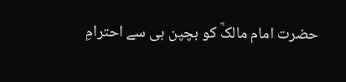حضرت امام مالکؒ کو بچپن ہی سے احترامِ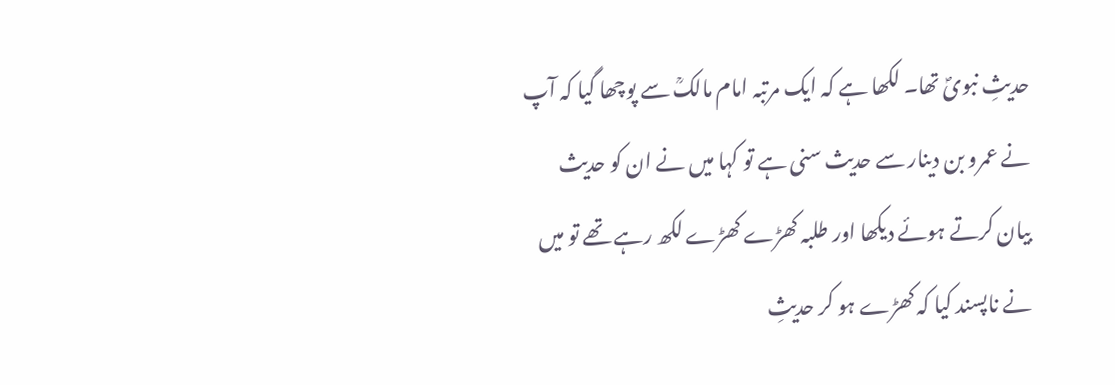حدیثِ نبویؐ تھا۔ لکھا ہے کہ ایک مرتبہ امام مالکؒ سے پوچھا گیا کہ آپ نے عمرو بن دینار سے حدیث سنی ہے تو کہا میں نے ان کو حدیث بیان کرتے ہوئے دیکھا اور طلبہ کھڑے کھڑے لکھ رہے تھے تو میں نے ناپسند کیا کہ کھڑے ہو کر حدیثِ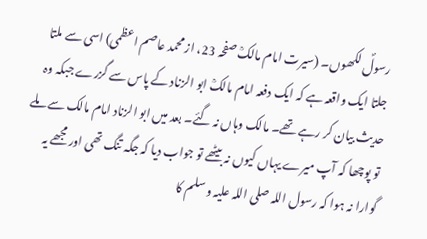رسولؐ لکھوں۔ (سیرت امام مالکؒ صفحہ 23، از محمد عاصم اعظمی) اسی سے ملتا جلتا ایک واقعہ ہے کہ ایک دفعہ امام مالکؒ ابو الزناد کے پاس سے گزرے جبکہ وہ حدیث بیان کر رہے تھے۔ مالک وہاں نہ گئے۔ بعد میں ابو الزناد امام مالک سے ملے تو پوچھا کہ آپ میرے یہاں کیوں نہ بیٹھے تو جواب دیا کہ جگہ تنگ تھی اور مجھے یہ گوارا نہ ہوا کہ رسول اللہ صلی اللہ علیہ و سلم کا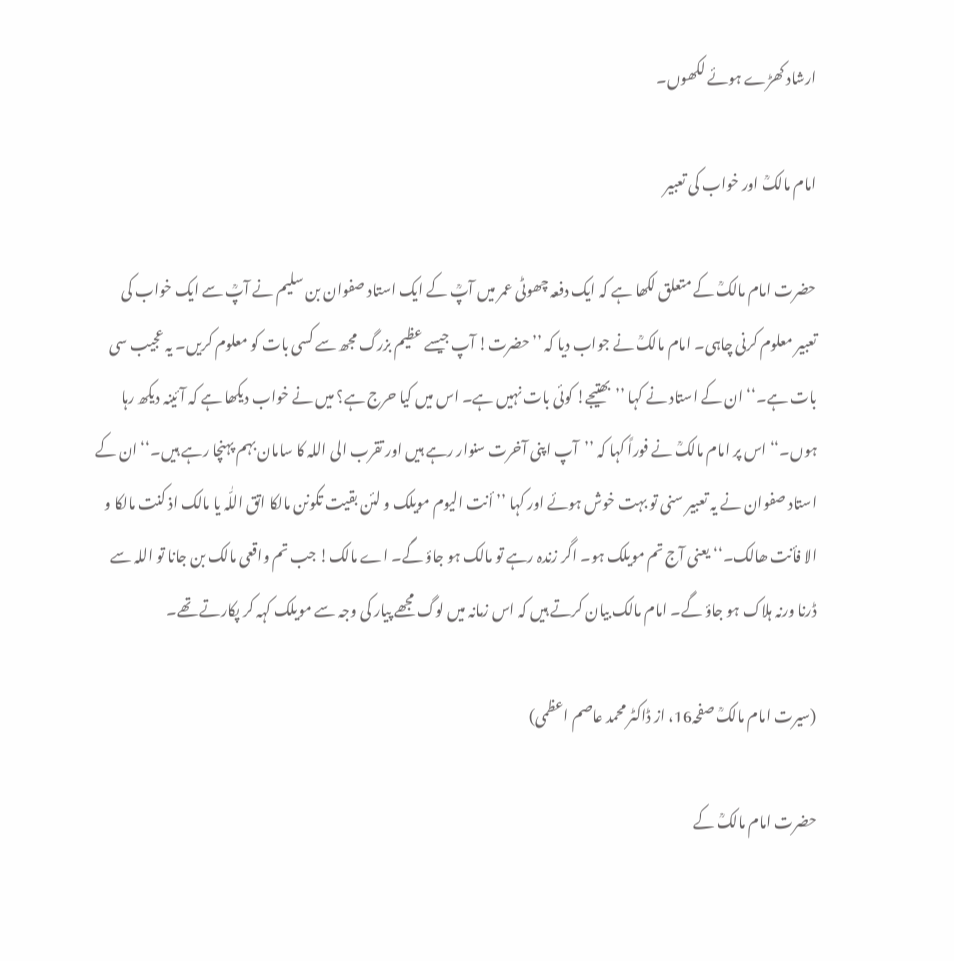ارشاد کھڑے ہوئے لکھوں۔

امام مالکؒ اور خواب کی تعبیر

حضرت امام مالکؒ کے متعلق لکھا ہے کہ ایک دفعہ چھوٹی عمر میں آپؒ کے ایک استاد صفوان بن سلیم نے آپؒ سے ایک خواب کی تعبیر معلوم کرنی چاہی۔ امام مالکؒ نے جواب دیا کہ ’’حضرت! آپ جیسے عظیم بزرگ مجھ سے کسی بات کو معلوم کریں۔ یہ عجیب سی بات ہے۔‘‘ ان کے استاد نے کہا ’’بھتیجے! کوئی بات نہیں ہے۔ اس میں کیا حرج ہے؟ میں نے خواب دیکھا ہے کہ آئینہ دیکھ رہا ہوں۔‘‘ اس پر امام مالکؒ نے فوراً کہا کہ ’’آپ اپنی آخرت سنوار رہے ہیں اور تقرب الی اللہ کا سامان بہم پہنچا رہے ہیں۔‘‘ ان کے استاد صفوان نے یہ تعبیر سنی تو بہت خوش ہوئے اور کہا ’’أنت الیوم مویلک و لئن بقیت تکونن مالکا اتق اللّٰہ یا مالک اذ کنت مالکا و الا فأنت ھالک۔‘‘ یعنی آج تم مویلک ہو۔ اگر زندہ رہے تو مالک ہو جاؤ گے۔ اے مالک! جب تم واقعی مالک بن جانا تو اللہ سے ڈرنا ورنہ ہلاک ہو جاؤ گے۔ امام مالک بیان کرتے ہیں کہ اس زمانہ میں لوگ مجھے پیار کی وجہ سے مویلک کہہ کر پکارتے تھے۔

(سیرت امام مالکؒ صفحہ16، از ڈاکٹر محمد عاصم اعظمی)

حضرت امام مالکؒ کے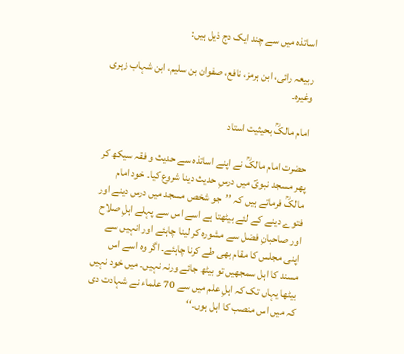اساتذہ میں سے چند ایک دج ذیل ہیں:

ربیعہ رائی، ابن ہرمز، نافع، صفوان بن سلیم، ابن شہاب زہری وغیرہ۔

امام مالکؒ بحیثیت استاد

حضرت امام مالکؒ نے اپنے اساتذہ سے حدیث و فقہ سیکھ کر پھر مسجد نبویؐ میں درسِ حدیث دینا شروع کیا۔ خود امام مالکؒ فرماتے ہیں کہ ’’جو شخص مسجد میں درس دینے اور فتوے دینے کے لئے بیٹھتا ہے اسے اس سے پہلے اہلِ صلاح اور صاحبانِ فضل سے مشورہ کر لینا چاہئے اور انہیں سے اپنی مجلس کا مقام بھی طے کرنا چاہئے۔ اگر وہ اسے اس مسند کا اہل سمجھیں تو بیٹھ جائے ورنہ نہیں۔ میں خود نہیں بیٹھا یہاں تک کہ اہلِ علم میں سے 70 علماء نے شہادت دی کہ میں اس منصب کا اہل ہوں۔‘‘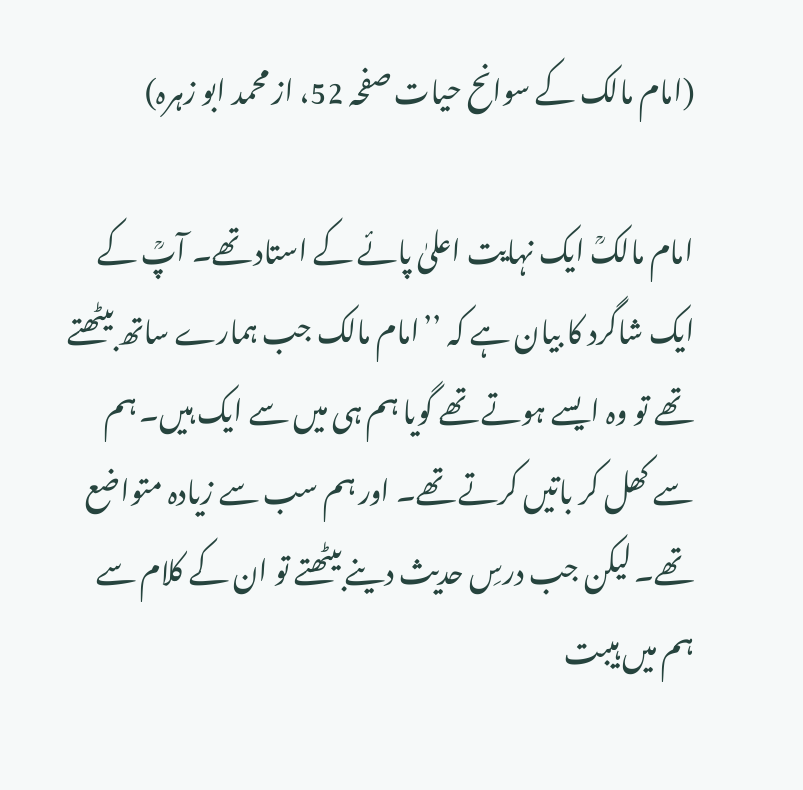(امام مالک کے سوانح حیات صفحہ 52، از محمد ابو زہرہ)

امام مالکؒ ایک نہایت اعلیٰ پائے کے استاد تھے۔ آپؒ کے ایک شاگرد کا بیان ہے کہ ’’امام مالک جب ہمارے ساتھ بیٹھتے تھے تو وہ ایسے ہوتے تھے گویا ہم ہی میں سے ایک ہیں۔ ہم سے کھل کر باتیں کرتے تھے۔ اور ہم سب سے زیادہ متواضع تھے۔ لیکن جب درسِ حدیث دینے بیٹھتے تو ان کے کلام سے ہم میں ہیبت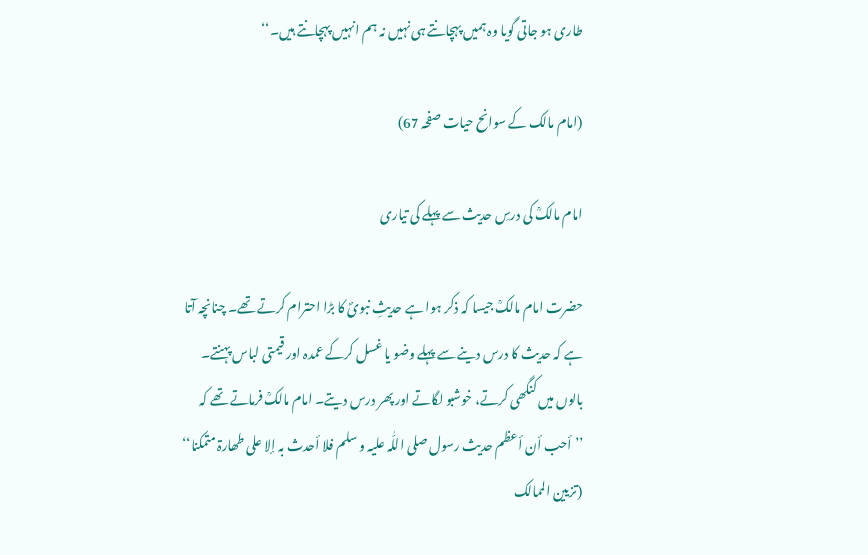طاری ہو جاتی گویا وہ ہمیں پہچانتے ہی نہیں نہ ہم انہیں پہچانتے ہیں۔‘‘

(امام مالک کے سوانح حیات صفحہ 67)

امام مالکؒ کی درسِ حدیث سے پہلے کی تیاری

حضرت امام مالکؒ جیسا کہ ذکر ہوا ہے حدیثِ نبویؐ کا بڑا احترام کرتے تھے۔ چنانچہ آتا ہے کہ حدیث کا درس دینے سے پہلے وضو یا غسل کرکے عمدہ اور قیمتی لباس پہنتے۔ بالوں میں کنگھی کرتے، خوشبو لگاتے اور پھر درس دیتے۔ امام مالکؒ فرماتے تھے کہ ’’أحب أن أعظم حدیث رسول صلی اللّٰہ علیہ و سلم فلا أحدث بہ إلا علی طھارۃ متمکنا‘‘ (تزیین الممالک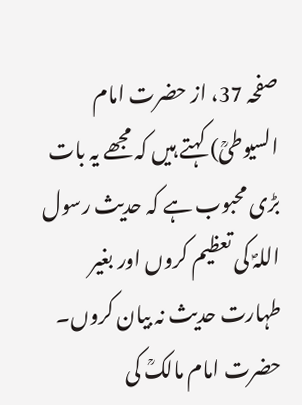صفحہ 37، از حضرت امام السیوطیؒ) کہتے ہیں کہ مجھے یہ بات بڑی محبوب ہے کہ حدیث رسول اللہؐ کی تعظیم کروں اور بغیر طہارت حدیث نہ بیان کروں۔ حضرت امام مالکؒ کی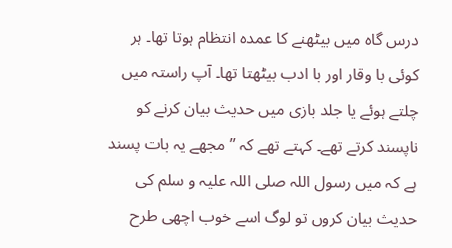درس گاہ میں بیٹھنے کا عمدہ انتظام ہوتا تھا۔ ہر کوئی با وقار اور با ادب بیٹھتا تھا۔ آپ راستہ میں چلتے ہوئے یا جلد بازی میں حدیث بیان کرنے کو ناپسند کرتے تھے۔ کہتے تھے کہ ’’مجھے یہ بات پسند ہے کہ میں رسول اللہ صلی اللہ علیہ و سلم کی حدیث بیان کروں تو لوگ اسے خوب اچھی طرح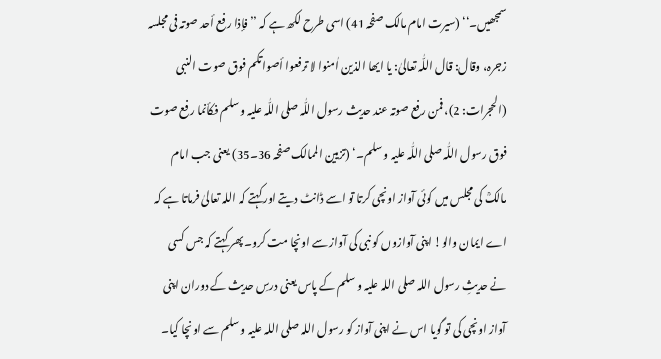سمجھیں۔‘‘ (سیرت امام مالک صفحہ 41) اسی طرح لکھ ہے کہ ’’فإذا رفع أحد صوتہ فی مجلسہ زجرہ، وقال: قال اللّٰہ تعالیٰ: یا ایھا الذین اٰمنوا لا ترفعوا أصواتکم فوق صوت النبی (الحجرات: 2)، فمن رفع صوتہ عند حدیث رسول اللّٰہ صلی اللّٰہ علیہ و سلم فکأنما رفع صوت فوق رسول اللّٰہ صلی اللّٰہ علیہ و سلم۔‘ (تزیین الممالک صفحہ 36۔35) یعنی جب امام مالکؒ کی مجلس میں کوئی آواز اونچی کرتا تو اسے ڈانٹ دیتے اور کہتے کہ اللہ تعالیٰ فرماتا ہے کہ اے ایمان والو! اپنی آوازوں کو نبی کی آواز سے اونچا مت کرو۔ پھر کہتے کہ جس کسی نے حدیثِ رسول اللہ صلی اللہ علیہ و سلم کے پاس یعنی درسِ حدیث کے دوران اپنی آواز اونچی کی تو گویا اس نے اپنی آواز کو رسول اللہ صلی اللہ علیہ و سلم سے اونچا کیا۔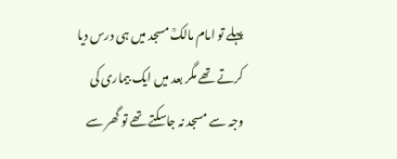پہلے تو امام مالکؒ مسجد میں ہی درس دیا کرتے تھے مگر بعد میں ایک بیماری کی وجہ سے مسجد نہ جاسکتے تھے تو گھر سے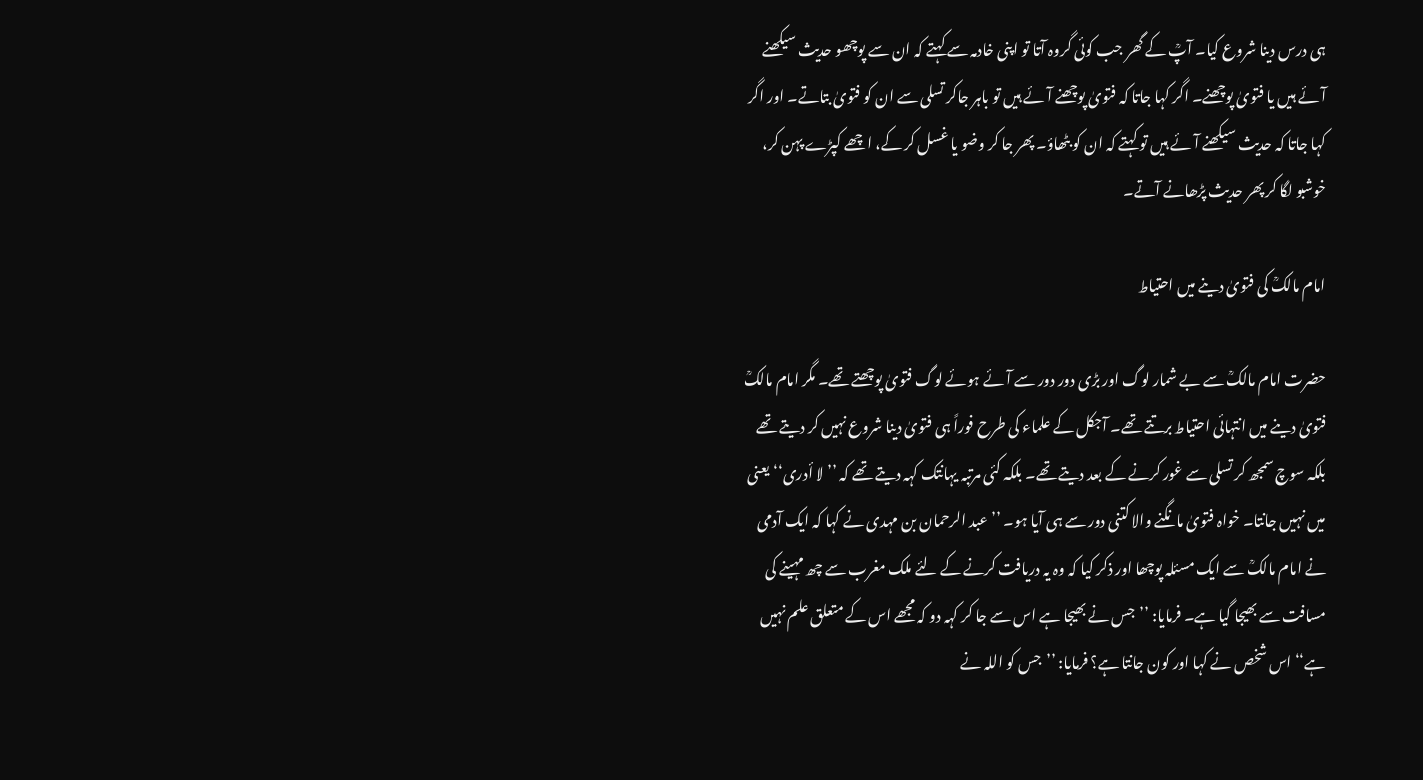ہی درس دینا شروع کیا۔ آپؒ کے گھر جب کوئی گروہ آتا تو اپنی خادمہ سے کہتے کہ ان سے پوچھو حدیث سیکھنے آئے ہیں یا فتویٰ پوچھنے۔ اگر کہا جاتا کہ فتویٰ پوچھنے آئے ہیں تو باہر جاکر تسلی سے ان کو فتویٰ بتاتے۔ اور اگر کہا جاتا کہ حدیث سیکھنے آئے ہیں تو کہتے کہ ان کو بٹھاؤ۔ پھر جا کر وضو یا غسل کر کے، اچھے کپڑے پہن کر، خوشبو لگا کر پھر حدیث پڑھانے آتے۔

امام مالکؒ کی فتویٰ دینے میں احتیاط

حضرت امام مالکؒ سے بے شمار لوگ اور بڑی دور دور سے آئے ہوئے لوگ فتویٰ پوچھتے تھے۔ مگر امام مالکؒ فتویٰ دینے میں انتہائی احتیاط برتتے تھے۔ آجکل کے علماء کی طرح فوراً ہی فتویٰ دینا شروع نہیں کر دیتے تھے بلکہ سوچ سمجھ کر تسلی سے غور کرنے کے بعد دیتے تھے۔ بلکہ کئی مرتبہ یہانتک کہہ دیتے تھے کہ ’’لا أدری‘‘ یعنی میں نہیں جانتا۔ خواہ فتویٰ مانگنے والا کتنی دور سے ہی آیا ہو۔ ’’عبد الرحمان بن مہدی نے کہا کہ ایک آدمی نے امام مالکؒ سے ایک مسئلہ پوچھا اور ذکر کیا کہ وہ یہ دریافت کرنے کے لئے ملک مغرب سے چھ مہینے کی مسافت سے بھیجا گیا ہے۔ فرمایا: ’’جس نے بھیجا ہے اس سے جا کر کہہ دو کہ مجھے اس کے متعلق علم نہیں ہے‘‘ اس شخص نے کہا اور کون جانتا ہے؟ فرمایا: ’’جس کو اللہ نے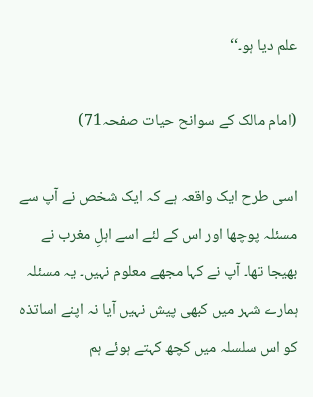علم دیا ہو۔‘‘

(امام مالک کے سوانح حیات صفحہ71)

اسی طرح ایک واقعہ ہے کہ ایک شخص نے آپ سے مسئلہ پوچھا اور اس کے لئے اسے اہلِ مغرب نے بھیجا تھا۔ آپ نے کہا مجھے معلوم نہیں۔ یہ مسئلہ ہمارے شہر میں کبھی پیش نہیں آیا نہ اپنے اساتذہ کو اس سلسلہ میں کچھ کہتے ہوئے ہم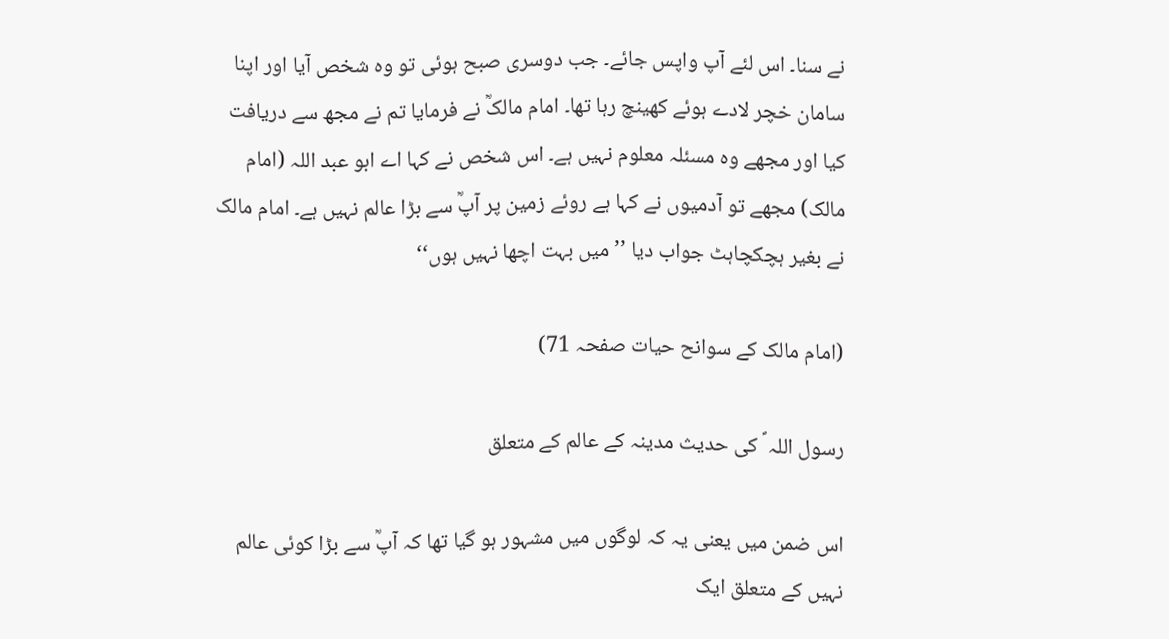نے سنا۔ اس لئے آپ واپس جائے۔ جب دوسری صبح ہوئی تو وہ شخص آیا اور اپنا سامان خچر لادے ہوئے کھینچ رہا تھا۔ امام مالکؒ نے فرمایا تم نے مجھ سے دریافت کیا اور مجھے وہ مسئلہ معلوم نہیں ہے۔ اس شخص نے کہا اے ابو عبد اللہ (امام مالک) مجھے تو آدمیوں نے کہا ہے روئے زمین پر آپؒ سے بڑا عالم نہیں ہے۔ امام مالک نے بغیر ہچکچاہٹ جواب دیا ’’میں بہت اچھا نہیں ہوں‘‘

(امام مالک کے سوانح حیات صفحہ 71)

رسول اللہ ؐ کی حدیث مدینہ کے عالم کے متعلق

اس ضمن میں یعنی یہ کہ لوگوں میں مشہور ہو گیا تھا کہ آپؒ سے بڑا کوئی عالم نہیں کے متعلق ایک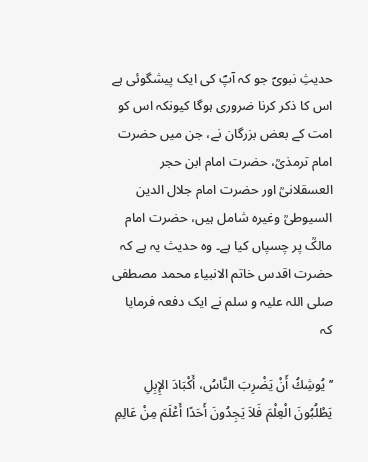حدیثِ نبویؐ جو کہ آپؐ کی ایک پیشگوئی ہے اس کا ذکر کرنا ضروری ہوگا کیونکہ اس کو امت کے بعض بزرگان نے، جن میں حضرت امام ترمذیؒ، حضرت امام ابن حجر العسقلانیؒ اور حضرت امام جلال الدین السیوطیؒ وغیرہ شامل ہیں، حضرت امام مالکؒ پر چسپاں کیا ہے۔ وہ حدیث یہ ہے کہ حضرت اقدس خاتم الانبیاء محمد مصطفی صلی اللہ علیہ و سلم نے ایک دفعہ فرمایا کہ

’’يُوشِكُ أَنْ يَضْرِبَ النَّاسُ، أَكْبَادَ الإِبِلِ يَطْلُبُونَ الْعِلْمَ فَلاَ يَجِدُونَ أَحَدًا أَعْلَمَ مِنْ عَالِمِ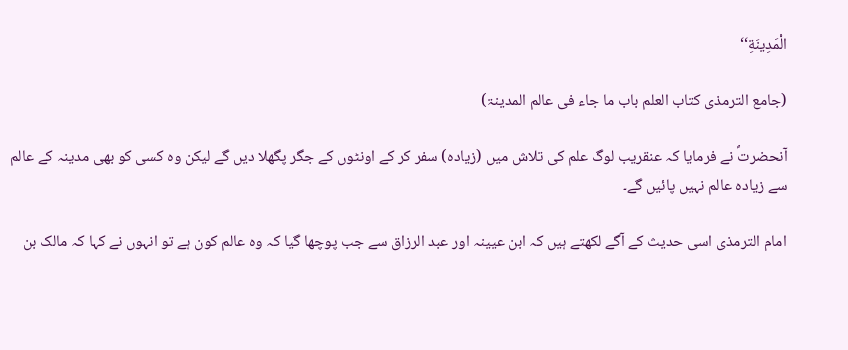الْمَدِينَةِ‘‘

(جامع الترمذی کتاب العلم باب ما جاء فی عالم المدینۃ)

آنحضرتؐ نے فرمایا کہ عنقریب لوگ علم کی تلاش میں (زیادہ) سفر کر کے اونٹوں کے جگر پگھلا دیں گے لیکن وہ کسی کو بھی مدینہ کے عالم سے زیادہ عالم نہیں پائیں گے۔

امام الترمذی اسی حدیث کے آگے لکھتے ہیں کہ ابن عیینہ اور عبد الرزاق سے جب پوچھا گیا کہ وہ عالم کون ہے تو انہوں نے کہا کہ مالک بن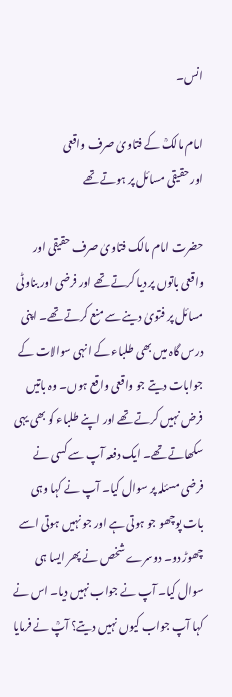انس۔

امام مالکؒ کے فتاویٰ صرف واقعی
اور حقیقی مسائل پر ہوتے تھے

حضرت امام مالک فتاویٰ صرف حقیقی اور واقعی باتوں پر دیا کرتے تھے اور فرضی اور بناوٹی مسائل پر فتویٰ دینے سے منع کرتے تھے۔ اپنی درس گاہ میں بھی طلباء کے انہی سوالات کے جوابات دیتے جو واقعی واقع ہوں۔ وہ باتیں فرض نہیں کرتے تھے اور اپنے طلباء کو بھی یہی سکھاتے تھے۔ ایک دفعہ آپ سے کسی نے فرضی مسئلہ پر سوال کیا۔ آپ نے کہا وہی بات پوچھو جو ہوتی ہے اور جو نہیں ہوتی اسے چھوڑ دو۔ دوسرے شخص نے پھر ایسا ہی سوال کیا۔ آپ نے جواب نہیں دیا۔ اس نے کہا آپ جواب کیوں نہیں دیتے؟ آپؒ نے فرمایا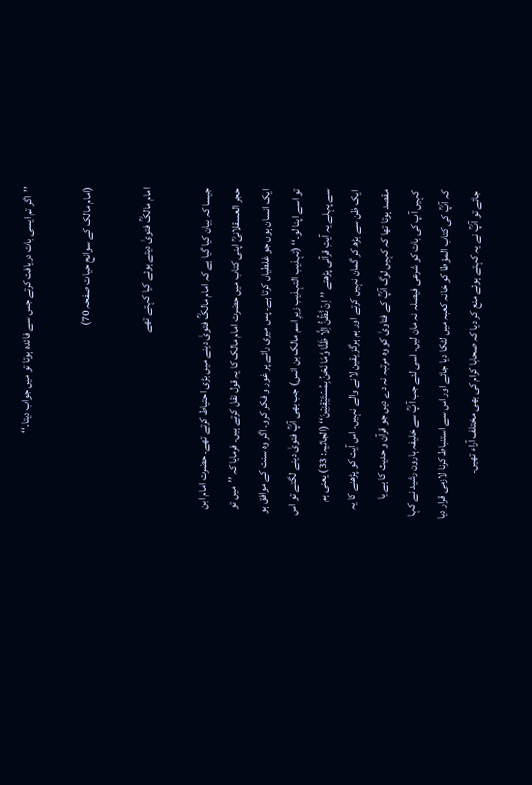’’اگر تم ایسی بات دریافت کرتے جس سے فائدہ ہوتا تو میں جواب دیتا۔‘‘

(امام مالک کے سوانح حیات صفحہ 70)

امام مالکؒ فتویٰ دیتے ہوئے کیا کہتے تھے

جیسا کہ بیان کیا گیا ہے کہ امام مالکؒ فتویٰ دینے میں بڑی احتیاط کرتے تھے۔ حضرت امام ابن حجر العسقلانیؒ اپنی کتاب میں حضرت امام مالک کا یہ قول نقل کرتے ہیں۔ فرمایا کہ ’’میں تو ایک انسان ہوں جو غلطیاں کرتا ہے۔ پس میری رائے پر غور و فکر کرو۔ اگر وہ سنت کے موافق ہو تو اسے اپنا لو۔‘‘ (تہذیب التہذیب زیرِ اسم مالک بن انس) جب بھی آپؒ فتویٰ دینے لگتے تو اس سے پہلے یہ آیتِ قرآنی پڑھتے ’’اِنۡ نَّظُنُّ اِلَّا ظَنًّا وَّمَا نَحۡنُ بِمُسۡتَیۡقِنِیۡنَ‘‘ (الجاثیہ: 33) یعنی ہم ایک ظن سے بڑھ کر گمان نہیں کرتے اور ہم ہرگز یقین لانے والے نہیں۔ اس آیت کو پڑھنے کا یہ مقصد ہوتا تھا کہ کہیں لوگ آپؒ کے فتاویٰ کو وہ مرتبہ نہ دے دیں جو قرآن و حدیث کا ہے یا کہیں آپ کی بات کو شرعی فیصلہ نہ مان لیں۔ اسی لئے جب آپؒ سے خلیفہ ہارون رشید نے کہا کہ آپؒ کی کتاب المؤطا کو خانہ کعبہ میں لٹکا دیا جائے اور اس سے استنباط کرنا لازمی قرار دیا جائے تو آپؒ نے یہ کہتے ہوئے منع کر دیا کہ صحابا کرام کی بھی مختلف آراء تھیں۔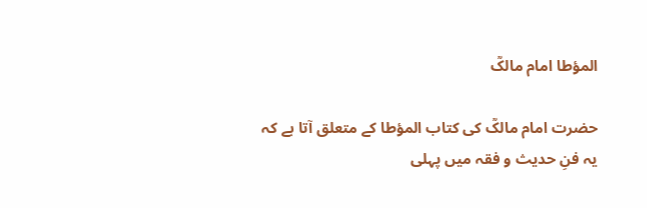المؤطا امام مالکؒ

حضرت امام مالکؒ کی کتاب المؤطا کے متعلق آتا ہے کہ یہ فنِ حدیث و فقہ میں پہلی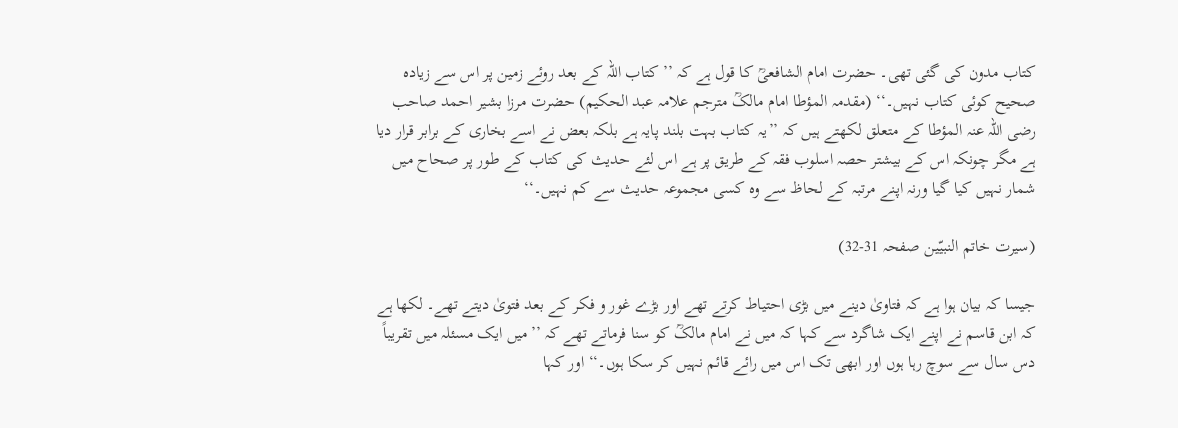کتاب مدون کی گئی تھی۔ حضرت امام الشافعیؒ کا قول ہے کہ ’’کتاب اللہ کے بعد روئے زمین پر اس سے زیادہ صحیح کوئی کتاب نہیں۔‘‘ (مقدمہ المؤطا امام مالکؒ مترجم علامہ عبد الحکیم) حضرت مرزا بشیر احمد صاحب رضی اللہ عنہ المؤطا کے متعلق لکھتے ہیں کہ ’’یہ کتاب بہت بلند پایہ ہے بلکہ بعض نے اسے بخاری کے برابر قرار دیا ہے مگر چونکہ اس کے بیشتر حصہ اسلوب فقہ کے طریق پر ہے اس لئے حدیث کی کتاب کے طور پر صحاح میں شمار نہیں کیا گیا ورنہ اپنے مرتبہ کے لحاظ سے وہ کسی مجموعہ حدیث سے کم نہیں۔‘‘

(سیرت خاتم النبیّین صفحہ 31-32)

جیسا کہ بیان ہوا ہے کہ فتاویٰ دینے میں بڑی احتیاط کرتے تھے اور بڑے غور و فکر کے بعد فتویٰ دیتے تھے۔ لکھا ہے کہ ابن قاسم نے اپنے ایک شاگرد سے کہا کہ میں نے امام مالکؒ کو سنا فرماتے تھے کہ ’’میں ایک مسئلہ میں تقریباً دس سال سے سوچ رہا ہوں اور ابھی تک اس میں رائے قائم نہیں کر سکا ہوں۔‘‘ اور کہا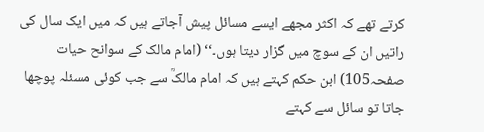کرتے تھے کہ اکثر مجھے ایسے مسائل پیش آجاتے ہیں کہ میں ایک سال کی راتیں ان کے سوچ میں گزار دیتا ہوں۔‘‘ (امام مالک کے سوانح حیات صفحہ105) ابن حکم کہتے ہیں کہ امام مالکؒ سے جب کوئی مسئلہ پوچھا جاتا تو سائل سے کہتے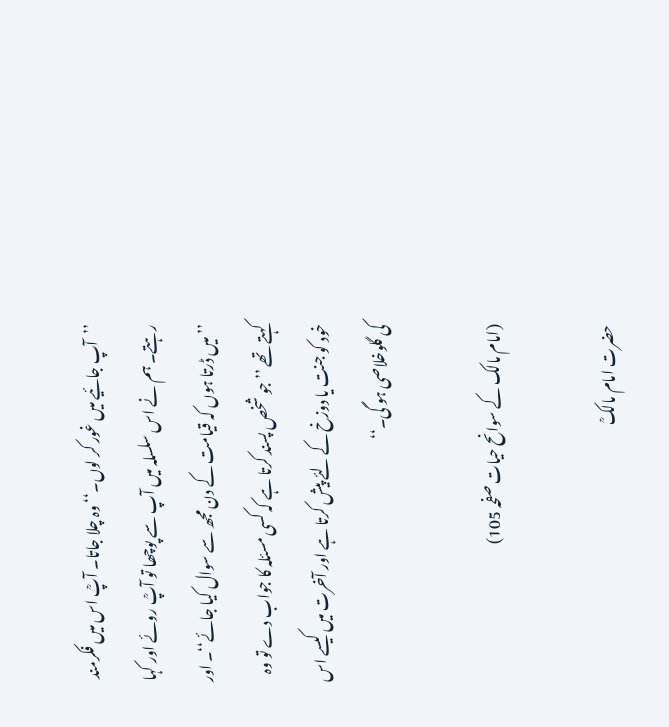’’آپ جائیے میں غور کر لوں۔‘‘ وہ چلا جاتا۔ آپؒ اس میں فکرمند رہتے۔ ہم نے اس سلسلہ میں آپ سے پوچھا تو آپؒ روئے اور کہا ’’میں ڈرتا ہوں کہ قیامت کے دن مجھ سے سوال کیا جائے‘‘۔ اور کہتے تھے ’’جو شخص پسند کرتا ہے کہ کسی مسئلہ کا جواب دے تو وہ خود کو جنت یا دوزخ کے لئے پیش کرتا ہے اور آخرت میں کیسے اس کی گلوخلاصی ہو گی۔‘‘

(امام مالک کے سوانح حیات صفحہ 105)

حضرت امام مالکؒ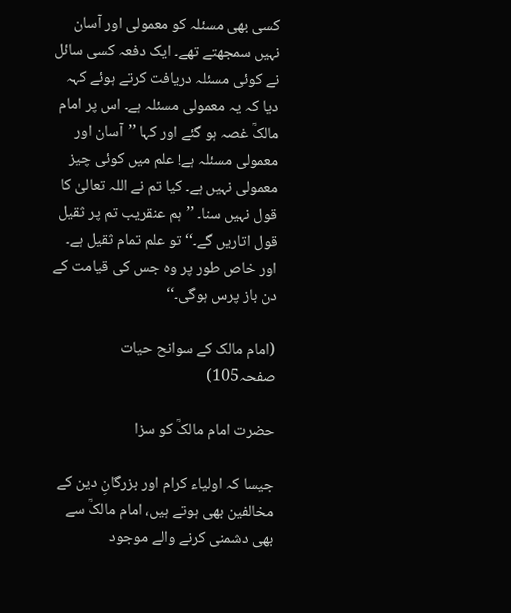کسی بھی مسئلہ کو معمولی اور آسان نہیں سمجھتے تھے۔ ایک دفعہ کسی سائل نے کوئی مسئلہ دریافت کرتے ہوئے کہہ دیا کہ یہ معمولی مسئلہ ہے۔ اس پر امام مالکؒ غصہ ہو گئے اور کہا ’’آسان اور معمولی مسئلہ ہے! علم میں کوئی چیز معمولی نہیں ہے۔ کیا تم نے اللہ تعالیٰ کا قول نہیں سنا۔ ’’ہم عنقریب تم پر ثقیل قول اتاریں گے۔‘‘ تو علم تمام ثقیل ہے۔ اور خاص طور پر وہ جس کی قیامت کے دن باز پرس ہوگی۔‘‘

(امام مالک کے سوانح حیات صفحہ105)

حضرت امام مالکؒ کو سزا

جیسا کہ اولیاء کرام اور بزرگانِ دین کے مخالفین بھی ہوتے ہیں، امام مالکؒ سے بھی دشمنی کرنے والے موجود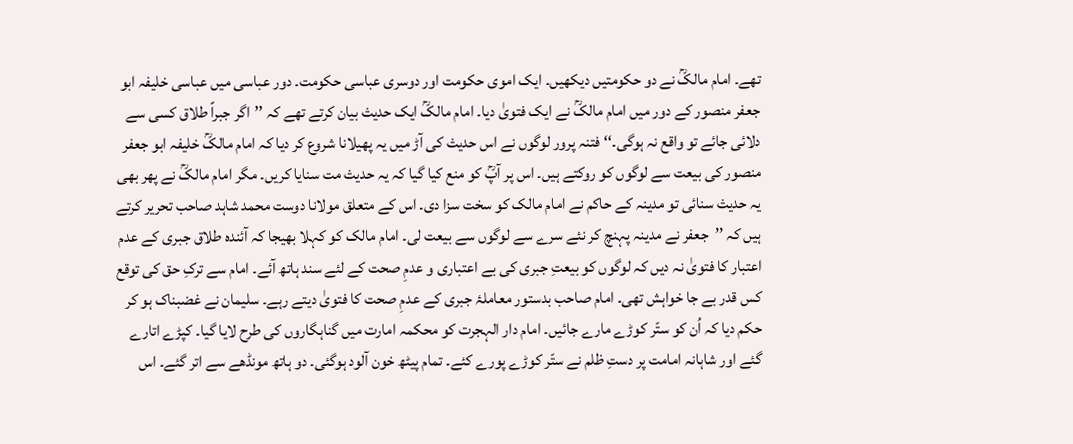تھے۔ امام مالکؒ نے دو حکومتیں دیکھیں۔ ایک اموی حکومت اور دوسری عباسی حکومت۔ دور عباسی میں عباسی خلیفہ ابو جعفر منصور کے دور میں امام مالکؒ نے ایک فتویٰ دیا۔ امام مالکؒ ایک حدیث بیان کرتے تھے کہ ’’اگر جبراً طلاق کسی سے دلائی جائے تو واقع نہ ہوگی۔‘‘ فتنہ پرور لوگوں نے اس حدیث کی آڑ میں یہ پھیلانا شروع کر دیا کہ امام مالکؒ خلیفہ ابو جعفر منصور کی بیعت سے لوگوں کو روکتے ہیں۔ اس پر آپؒ کو منع کیا گیا کہ یہ حدیث مت سنایا کریں۔ مگر امام مالکؒ نے پھر بھی یہ حدیث سنائی تو مدینہ کے حاکم نے امام مالک کو سخت سزا دی۔ اس کے متعلق مولانا دوست محمد شاہد صاحب تحریر کرتے ہیں کہ ’’جعفر نے مدینہ پہنچ کر نئے سرے سے لوگوں سے بیعت لی۔ امام مالک کو کہلا بھیجا کہ آئندہ طلاق جبری کے عدم اعتبار کا فتویٰ نہ دیں کہ لوگوں کو بیعتِ جبری کی بے اعتباری و عدمِ صحت کے لئے سند ہاتھ آئے۔ امام سے ترکِ حق کی توقع کس قدر بے جا خواہش تھی۔ امام صاحب بدستور معاملۂ جبری کے عدمِ صحت کا فتویٰ دیتے رہے۔ سلیمان نے غضبناک ہو کر حکم دیا کہ اُن کو ستّر کوڑے مارے جائیں۔ امام دار الہجرت کو محکمہ امارت میں گناہگاروں کی طرح لایا گیا۔ کپڑے اتارے گئے اور شاہانہ امامت پر دستِ ظلم نے ستّر کوڑے پورے کئے۔ تمام پیٹھ خون آلود ہوگئی۔ دو ہاتھ مونڈھے سے اتر گئے۔ اس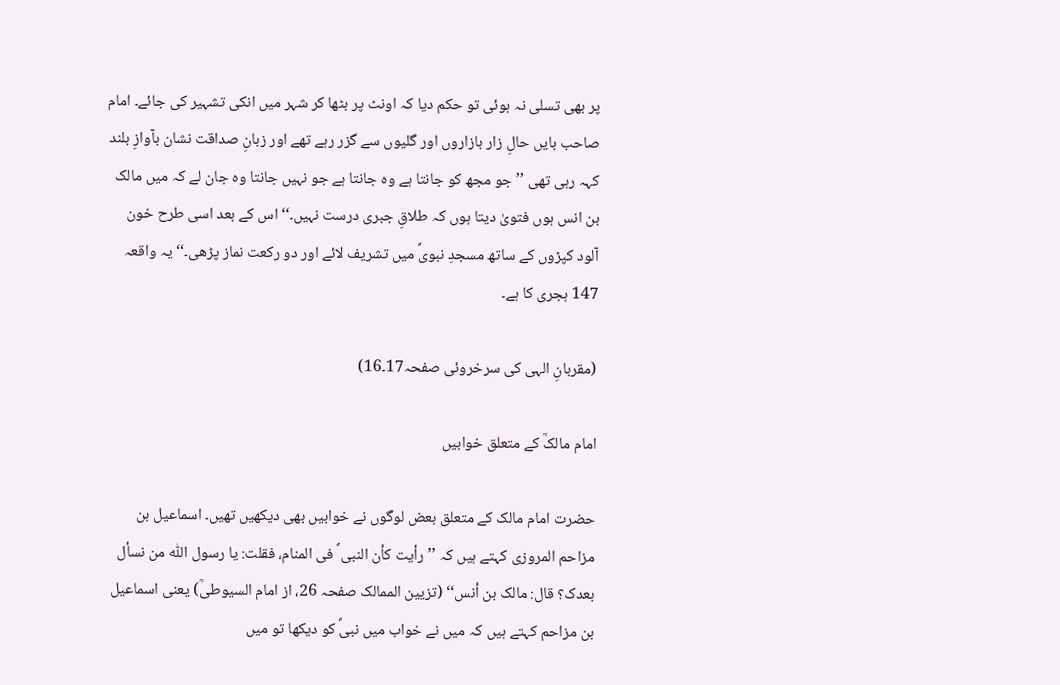پر بھی تسلی نہ ہوئی تو حکم دیا کہ اونٹ پر بٹھا کر شہر میں انکی تشہیر کی جائے۔ امام صاحب بایں حالِ زار بازاروں اور گلیوں سے گزر رہے تھے اور زبانِ صداقت نشان بآوازِ بلند کہہ رہی تھی ’’جو مجھ کو جانتا ہے وہ جانتا ہے جو نہیں جانتا وہ جان لے کہ میں مالک بن انس ہوں فتویٰ دیتا ہوں کہ طلاقِ جبری درست نہیں۔‘‘ اس کے بعد اسی طرح خون آلود کپڑوں کے ساتھ مسجدِ نبویؐ میں تشریف لائے اور دو رکعت نماز پڑھی۔‘‘ یہ واقعہ 147 ہجری کا ہے۔

(مقربانِ الہی کی سرخروئی صفحہ17۔16)

امام مالکؒ کے متعلق خوابیں

حضرت امام مالک کے متعلق بعض لوگوں نے خوابیں بھی دیکھیں تھیں۔ اسماعیل بن مزاحم المروزی کہتے ہیں کہ ’’رأیت کأن النبی ؐ فی المنام، فقلت: یا رسول اللّٰہ من نسأل بعدک؟ قال: مالک بن أنس‘‘ (تزیین الممالک صفحہ 26، از امام السیوطیؒ) یعنی اسماعیل بن مزاحم کہتے ہیں کہ میں نے خواب میں نبیؐ کو دیکھا تو میں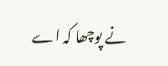نے پوچھا کہ اے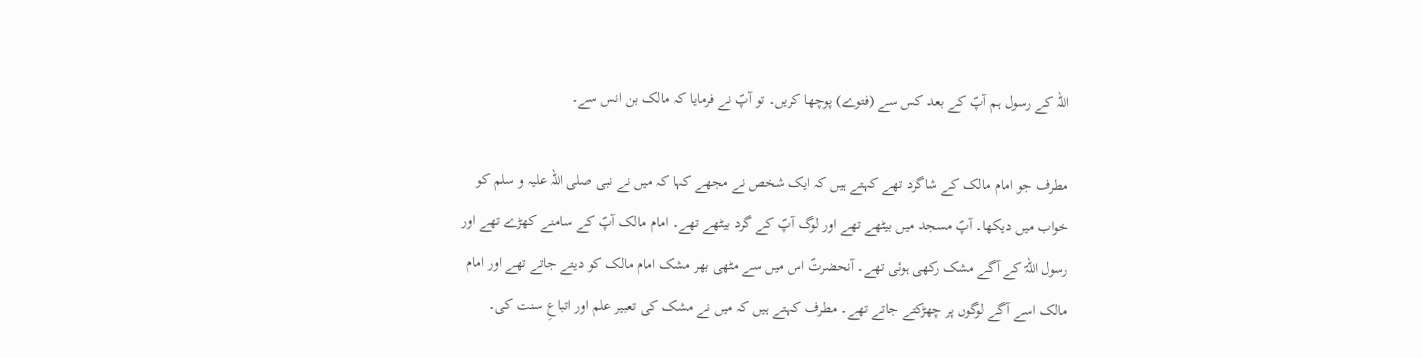اللہ کے رسول ہم آپؐ کے بعد کس سے (فتوے) پوچھا کریں۔ تو آپؐ نے فرمایا کہ مالک بن انس سے۔

مطرف جو امام مالک کے شاگرد تھے کہتے ہیں کہ ایک شخص نے مجھے کہا کہ میں نے نبی صلی اللہ علیہ و سلم کو خواب میں دیکھا۔ آپؐ مسجد میں بیٹھے تھے اور لوگ آپؐ کے گرد بیٹھے تھے۔ امام مالک آپؐ کے سامنے کھڑے تھے اور رسول اللہؐ کے آگے مشک رکھی ہوئی تھے۔ آنحضرتؐ اس میں سے مٹھی بھر مشک امام مالک کو دیتے جاتے تھے اور امام مالک اسے آگے لوگوں پر چھڑکتے جاتے تھے۔ مطرف کہتے ہیں کہ میں نے مشک کی تعبیر علم اور اتباعِ سنت کی۔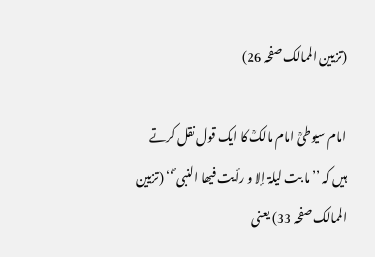(تزیین الممالک صفحہ 26)

امام سیوطیؒ امام مالکؒ کا ایک قول نقل کرتے ہیں کہ ’’ما بت لیلۃ إلا و رأیت فیھا النبی ؐ‘‘ (تزیین الممالک صفحہ 33) یعنی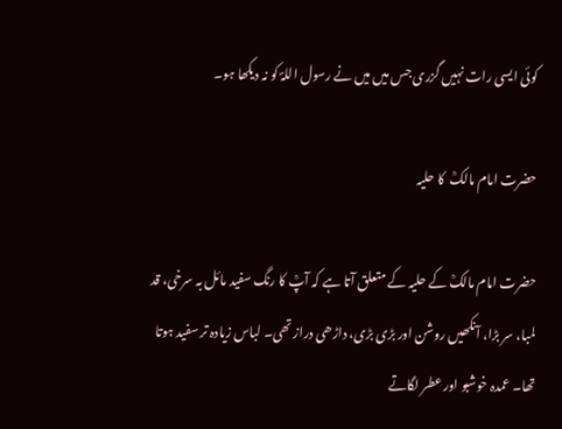کوئی ایسی رات نہیں گزری جس میں میں نے رسول اللہؐ کو نہ دیکھا ہو۔

حضرت امام مالکؒ  کا حلیہ

حضرت امام مالکؒ کے حلیہ کے متعلق آتا ہے کہ آپؒ کا رنگ سفید مائل بہ سرخی، قد لمبا، سر بڑا، آنکھیں روشن اور بڑی بڑی، داڑھی دراز تھی۔ لباس زیادہ تر سفید ہوتا تھا۔ عمدہ خوشبو اور عطر لگاتے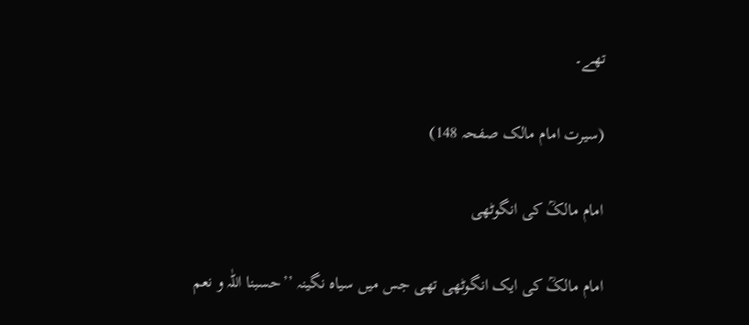تھے۔

(سیرت امام مالک صفحہ 148)

امام مالکؒ کی انگوٹھی

امام مالکؒ کی ایک انگوٹھی تھی جس میں سیاہ نگینہ ’’حسبنا اللّٰہ و نعم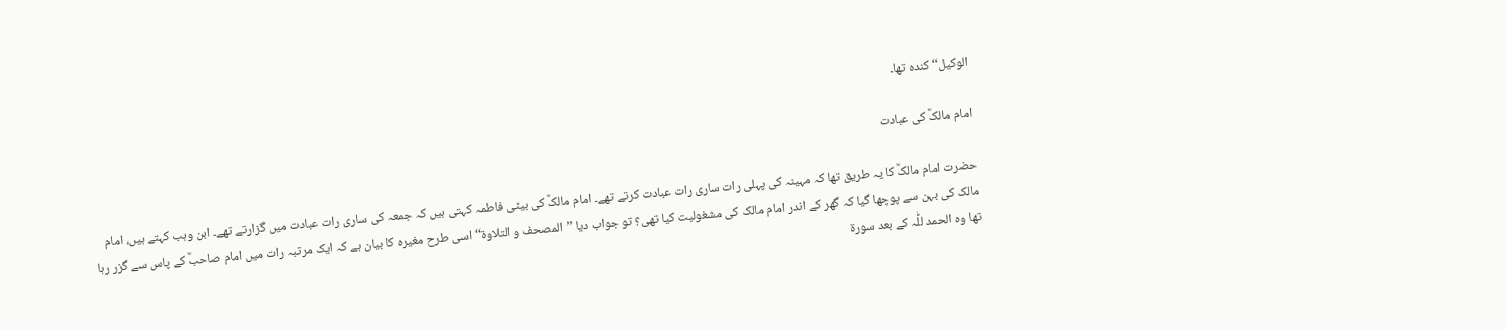الوکیل‘‘ کندہ تھا۔

امام مالکؒ کی عبادت

حضرت امام مالکؒ کا یہ طریق تھا کہ مہینہ کی پہلی رات ساری رات عبادت کرتے تھے۔ امام مالکؒ کی بیٹی فاطمہ کہتی ہیں کہ جمعہ کی ساری رات عبادت میں گزارتے تھے۔ ابن وہب کہتے ہیں، امام مالک کی بہن سے پوچھا گیا کہ گھر کے اندر امام مالک کی مشغولیت کیا تھی؟ تو جواب دیا ’’المصحف و التلاوۃ‘‘ اسی طرح مغیرہ کا بیان ہے کہ ایک مرتبہ رات میں امام صاحبؒ کے پاس سے گزر رہا تھا وہ الحمد للّٰہ کے بعد سورۃ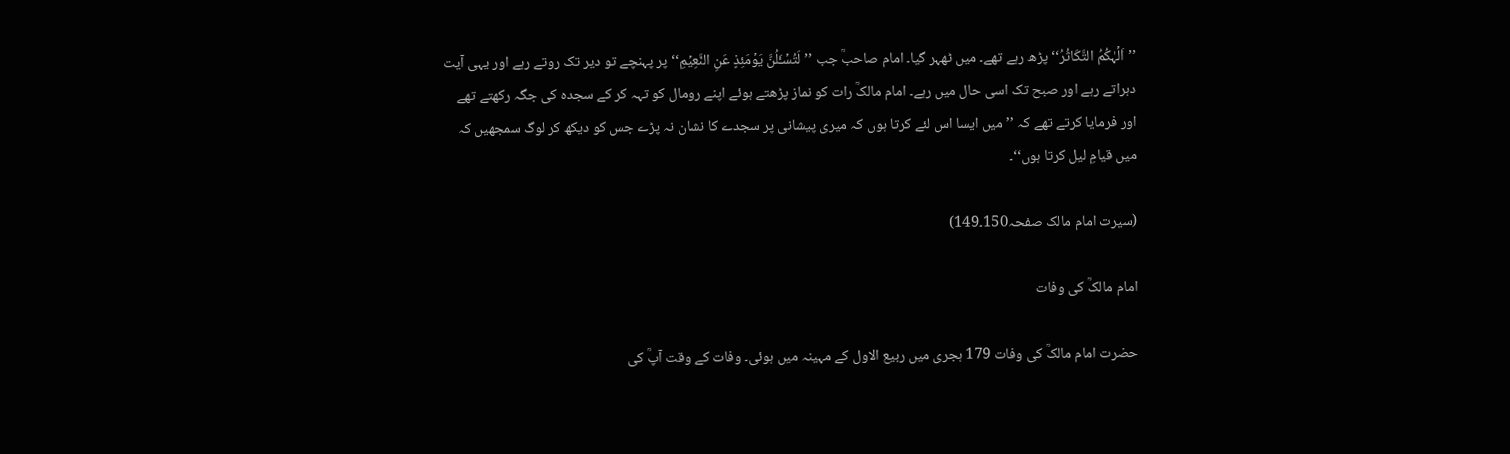’’اَلۡہٰکُمُ التَّکَاثُرُ‘‘ پڑھ رہے تھے۔ میں ٹھہر گیا۔ امام صاحبؒ جب ’’لَتُسۡـَٔلُنَّ یَوۡمَئِذٍ عَنِ النَّعِیۡمِ‘‘ پر پہنچے تو دیر تک روتے رہے اور یہی آیت دہراتے رہے اور صبح تک اسی حال میں رہے۔ امام مالکؒ رات کو نماز پڑھتے ہوئے اپنے رومال کو تہہ کر کے سجدہ کی جگہ رکھتے تھے اور فرمایا کرتے تھے کہ ’’میں ایسا اس لئے کرتا ہوں کہ میری پیشانی پر سجدے کا نشان نہ پڑے جس کو دیکھ کر لوگ سمجھیں کہ میں قیامِ لیل کرتا ہوں‘‘۔

(سیرت امام مالک صفحہ150۔149)

امام مالکؒ کی وفات

حضرت امام مالکؒ کی وفات 179 ہجری میں ربیع الاول کے مہینہ میں ہوئی۔ وفات کے وقت آپؒ کی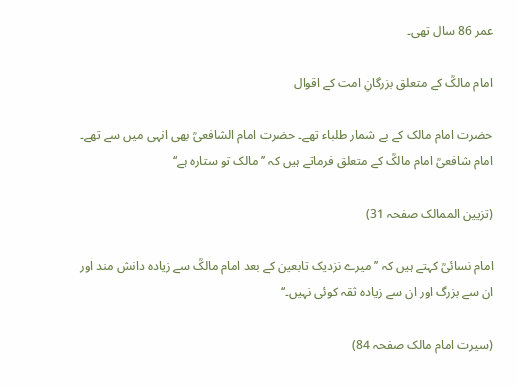عمر 86 سال تھی۔

امام مالکؒ کے متعلق بزرگانِ امت کے اقوال

حضرت امام مالک کے بے شمار طلباء تھے۔ حضرت امام الشافعیؒ بھی انہی میں سے تھے۔ امام شافعیؒ امام مالکؒ کے متعلق فرماتے ہیں کہ ’’مالک تو ستارہ ہے‘‘

(تزیین الممالک صفحہ 31)

امام نسائیؒ کہتے ہیں کہ ’’میرے نزدیک تابعین کے بعد امام مالکؒ سے زیادہ دانش مند اور ان سے بزرگ اور ان سے زیادہ ثقہ کوئی نہیں۔‘‘

(سیرت امام مالک صفحہ 84)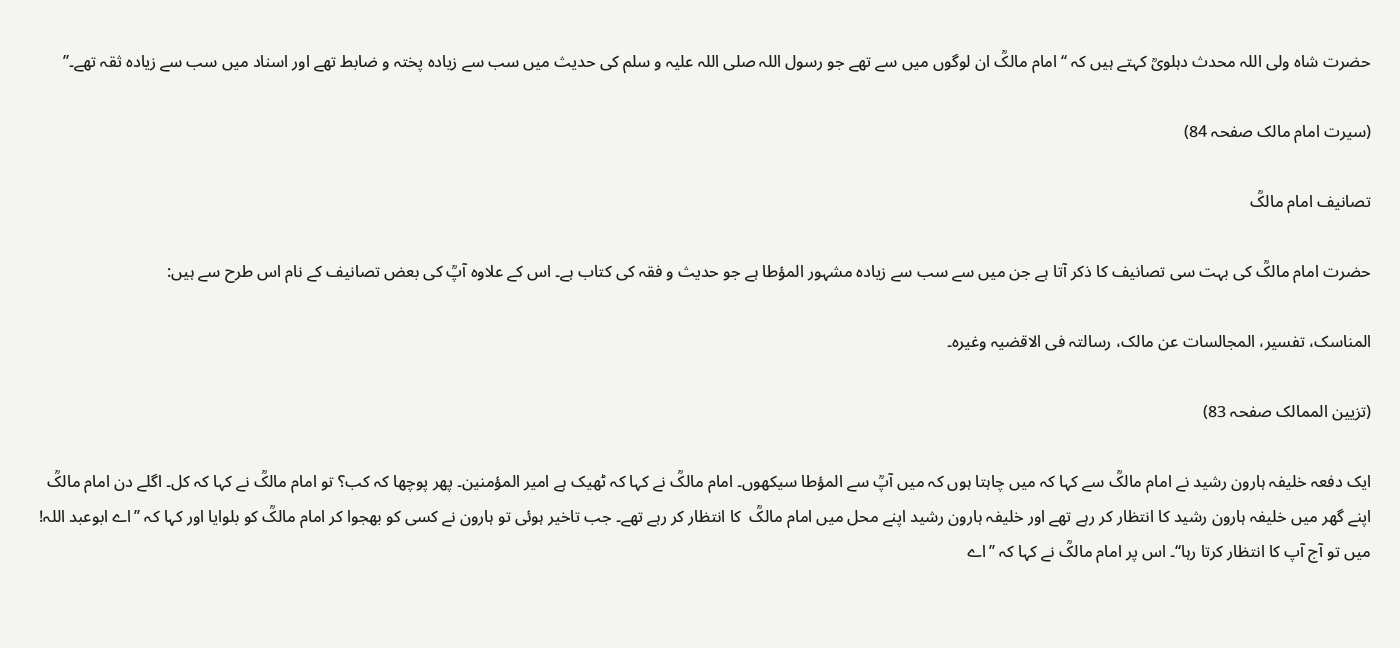حضرت شاہ ولی اللہ محدث دہلویؒ کہتے ہیں کہ ‘‘امام مالکؒ ان لوگوں میں سے تھے جو رسول اللہ صلی اللہ علیہ و سلم کی حدیث میں سب سے زیادہ پختہ و ضابط تھے اور اسناد میں سب سے زیادہ ثقہ تھے۔’’

(سیرت امام مالک صفحہ 84)

تصانیف امام مالکؒ

حضرت امام مالکؒ کی بہت سی تصانیف کا ذکر آتا ہے جن میں سے سب سے زیادہ مشہور المؤطا ہے جو حدیث و فقہ کی کتاب ہے۔ اس کے علاوہ آپؒ کی بعض تصانیف کے نام اس طرح سے ہیں:

المناسک، تفسیر، المجالسات عن مالک، رسالتہ فی الاقضیہ وغیرہ۔

(تزیین الممالک صفحہ 83)

ایک دفعہ خلیفہ ہارون رشید نے امام مالکؒ سے کہا کہ میں چاہتا ہوں کہ میں آپؒ سے المؤطا سیکھوں۔ امام مالکؒ نے کہا کہ ٹھیک ہے امیر المؤمنین۔ پھر پوچھا کہ کب؟ تو امام مالکؒ نے کہا کہ کل۔ اگلے دن امام مالکؒ اپنے گھر میں خلیفہ ہارون رشید کا انتظار کر رہے تھے اور خلیفہ ہارون رشید اپنے محل میں امام مالکؒ  کا انتظار کر رہے تھے۔ جب تاخیر ہوئی تو ہارون نے کسی کو بھجوا کر امام مالکؒ کو بلوایا اور کہا کہ ’’اے ابوعبد اللہ! میں تو آج آپ کا انتظار کرتا رہا‘‘۔ اس پر امام مالکؒ نے کہا کہ ’’اے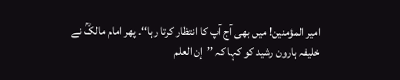امیر المؤمنین! میں بھی آج آپ کا انتظار کرتا رہا‘‘۔ پھر امام مالکؒ نے خلیفہ ہارون رشید کو کہا کہ ’’إن العلم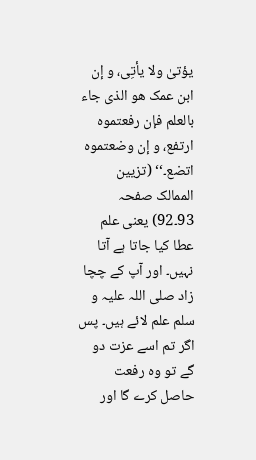یؤتیٰ ولا یأتِی، و إن ابن عمک ھو الذی جاء بالعلم فإن رفعتموہ ارتفع، و إن وضعتموہ اتضع۔‘‘ (تزیین الممالک صفحہ 93۔92) یعنی علم عطا کیا جاتا ہے آتا نہیں۔ اور آپ کے چچا زاد صلی اللہ علیہ و سلم علم لائے ہیں۔ پس اگر تم اسے عزت دو گے تو وہ رفعت حاصل کرے گا اور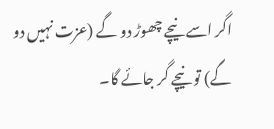اگر اسے نیچے چھوڑ دو گے (عزت نہیں دو گے) تو نیچے گر جائے گا۔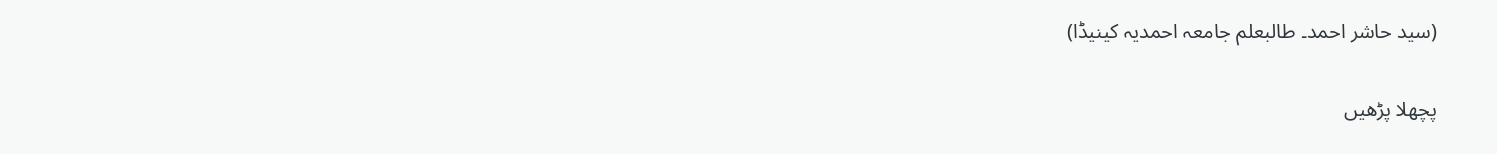(سید حاشر احمد۔ طالبعلم جامعہ احمدیہ کینیڈا)

پچھلا پڑھیں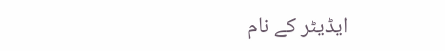ایڈیٹر کے نام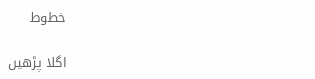خطوط

اگلا پڑھیں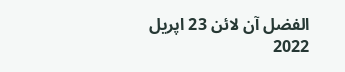الفضل آن لائن 23 اپریل 2022